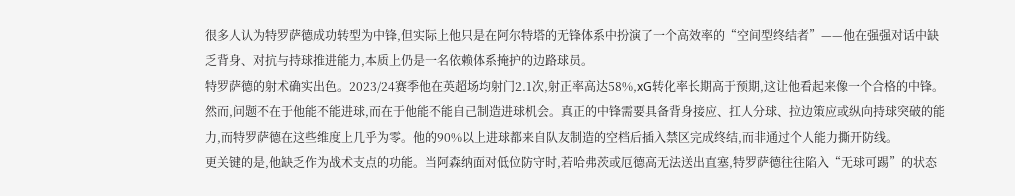很多人认为特罗萨德成功转型为中锋,但实际上他只是在阿尔特塔的无锋体系中扮演了一个高效率的“空间型终结者”——他在强强对话中缺乏背身、对抗与持球推进能力,本质上仍是一名依赖体系掩护的边路球员。
特罗萨德的射术确实出色。2023/24赛季他在英超场均射门2.1次,射正率高达58%,xG转化率长期高于预期,这让他看起来像一个合格的中锋。然而,问题不在于他能不能进球,而在于他能不能自己制造进球机会。真正的中锋需要具备背身接应、扛人分球、拉边策应或纵向持球突破的能力,而特罗萨德在这些维度上几乎为零。他的90%以上进球都来自队友制造的空档后插入禁区完成终结,而非通过个人能力撕开防线。
更关键的是,他缺乏作为战术支点的功能。当阿森纳面对低位防守时,若哈弗茨或厄德高无法送出直塞,特罗萨德往往陷入“无球可踢”的状态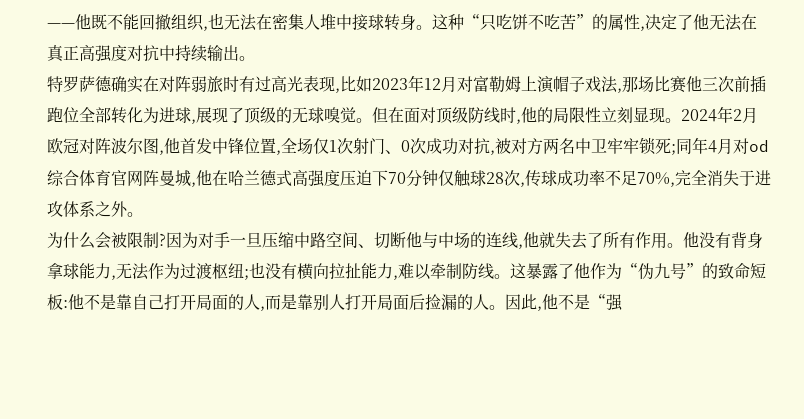——他既不能回撤组织,也无法在密集人堆中接球转身。这种“只吃饼不吃苦”的属性,决定了他无法在真正高强度对抗中持续输出。
特罗萨德确实在对阵弱旅时有过高光表现,比如2023年12月对富勒姆上演帽子戏法,那场比赛他三次前插跑位全部转化为进球,展现了顶级的无球嗅觉。但在面对顶级防线时,他的局限性立刻显现。2024年2月欧冠对阵波尔图,他首发中锋位置,全场仅1次射门、0次成功对抗,被对方两名中卫牢牢锁死;同年4月对od综合体育官网阵曼城,他在哈兰德式高强度压迫下70分钟仅触球28次,传球成功率不足70%,完全消失于进攻体系之外。
为什么会被限制?因为对手一旦压缩中路空间、切断他与中场的连线,他就失去了所有作用。他没有背身拿球能力,无法作为过渡枢纽;也没有横向拉扯能力,难以牵制防线。这暴露了他作为“伪九号”的致命短板:他不是靠自己打开局面的人,而是靠别人打开局面后捡漏的人。因此,他不是“强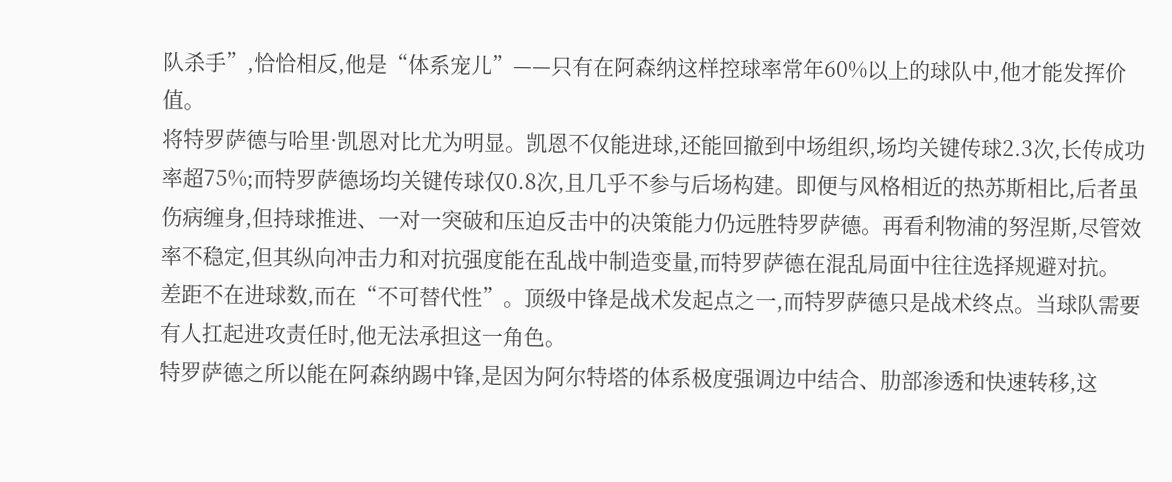队杀手”,恰恰相反,他是“体系宠儿”——只有在阿森纳这样控球率常年60%以上的球队中,他才能发挥价值。
将特罗萨德与哈里·凯恩对比尤为明显。凯恩不仅能进球,还能回撤到中场组织,场均关键传球2.3次,长传成功率超75%;而特罗萨德场均关键传球仅0.8次,且几乎不参与后场构建。即便与风格相近的热苏斯相比,后者虽伤病缠身,但持球推进、一对一突破和压迫反击中的决策能力仍远胜特罗萨德。再看利物浦的努涅斯,尽管效率不稳定,但其纵向冲击力和对抗强度能在乱战中制造变量,而特罗萨德在混乱局面中往往选择规避对抗。
差距不在进球数,而在“不可替代性”。顶级中锋是战术发起点之一,而特罗萨德只是战术终点。当球队需要有人扛起进攻责任时,他无法承担这一角色。
特罗萨德之所以能在阿森纳踢中锋,是因为阿尔特塔的体系极度强调边中结合、肋部渗透和快速转移,这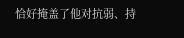恰好掩盖了他对抗弱、持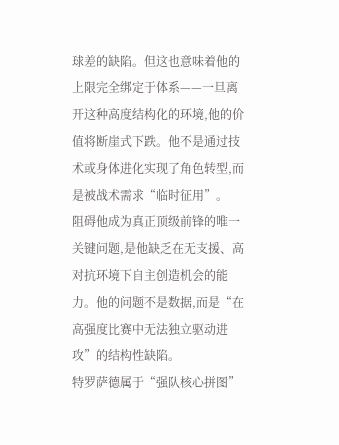球差的缺陷。但这也意味着他的上限完全绑定于体系——一旦离开这种高度结构化的环境,他的价值将断崖式下跌。他不是通过技术或身体进化实现了角色转型,而是被战术需求“临时征用”。
阻碍他成为真正顶级前锋的唯一关键问题,是他缺乏在无支援、高对抗环境下自主创造机会的能力。他的问题不是数据,而是“在高强度比赛中无法独立驱动进攻”的结构性缺陷。
特罗萨德属于“强队核心拼图”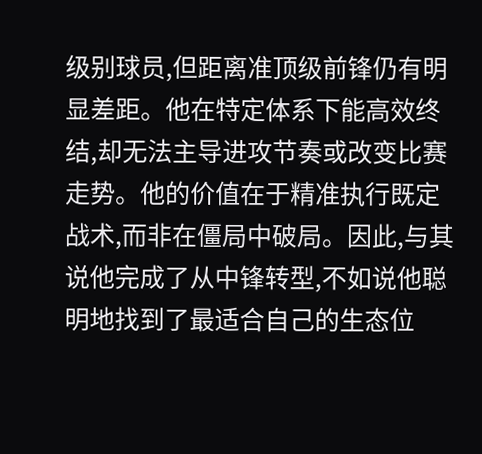级别球员,但距离准顶级前锋仍有明显差距。他在特定体系下能高效终结,却无法主导进攻节奏或改变比赛走势。他的价值在于精准执行既定战术,而非在僵局中破局。因此,与其说他完成了从中锋转型,不如说他聪明地找到了最适合自己的生态位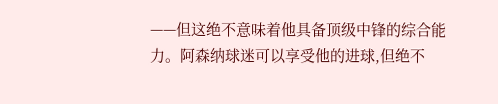——但这绝不意味着他具备顶级中锋的综合能力。阿森纳球迷可以享受他的进球,但绝不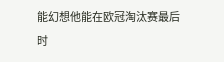能幻想他能在欧冠淘汰赛最后时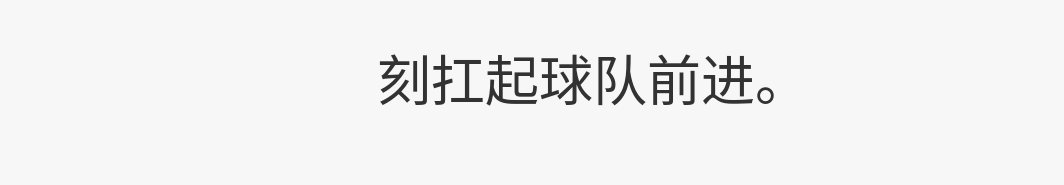刻扛起球队前进。